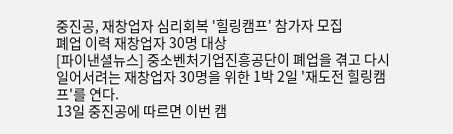중진공, 재창업자 심리회복 '힐링캠프' 참가자 모집
폐업 이력 재창업자 30명 대상
[파이낸셜뉴스] 중소벤처기업진흥공단이 폐업을 겪고 다시 일어서려는 재창업자 30명을 위한 1박 2일 '재도전 힐링캠프'를 연다.
13일 중진공에 따르면 이번 캠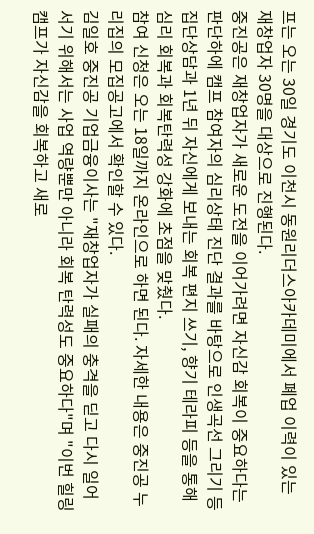프는 오는 30일 경기도 이천시 동원리더스아카데미에서 폐업 이력이 있는 재창업자 30명을 대상으로 진행된다.
중진공은 재창업자가 새로운 도전을 이어가려면 자신감 회복이 중요하다는 판단하에 캠프 참여자의 심리상태 진단 결과를 바탕으로 인생곡선 그리기 등 집단상담과 1년 뒤 자신에게 보내는 회복 편지 쓰기, 향기 테라피 등을 통해 심리 회복과 회복탄력성 강화에 초점을 맞췄다.
참여 신청은 오는 18일까지 온라인으로 하면 된다. 자세한 내용은 중진공 누리집의 모집공고에서 확인할 수 있다.
김일호 중진공 기업금융이사는 "재창업자가 실패의 충격을 딛고 다시 일어서기 위해서는 사업 역량뿐만 아니라 회복 탄력성도 중요하다"며 "이번 힐링캠프가 자신감을 회복하고 새로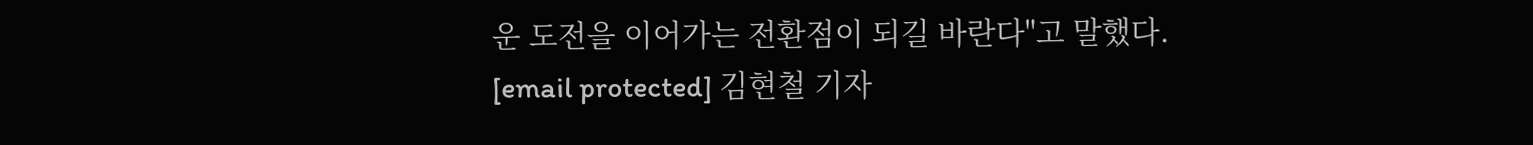운 도전을 이어가는 전환점이 되길 바란다"고 말했다.
[email protected] 김현철 기자